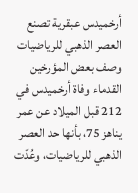أرخميدس عبقرية تصنع العصر الذهبي للرياضيات
وصف بعض المؤرخين القدماء وفاة أرخميدس في 212 قبل الميلاد عن عمر يناهز 75، بأنها حد العصر الذهبي للرياضيات، وعُدّت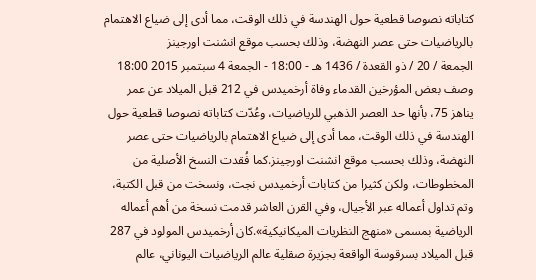كتاباته نصوصا قطعية حول الهندسة في ذلك الوقت، مما أدى إلى ضياع الاهتمام بالرياضيات حتى عصر النهضة، وذلك بحسب موقع انشنت اورجينز
الجمعة / 20 / ذو القعدة / 1436 هـ - 18:00 - الجمعة 4 سبتمبر 2015 18:00
وصف بعض المؤرخين القدماء وفاة أرخميدس في 212 قبل الميلاد عن عمر يناهز 75، بأنها حد العصر الذهبي للرياضيات، وعُدّت كتاباته نصوصا قطعية حول الهندسة في ذلك الوقت، مما أدى إلى ضياع الاهتمام بالرياضيات حتى عصر النهضة، وذلك بحسب موقع انشنت اورجينز.كما فُقدت النسخ الأصلية من المخطوطات، ولكن كثيرا من كتابات أرخميدس نجت، ونسخت من قبل الكتبة، وتم تداول أعماله عبر الأجيال، وفي القرن العاشر قدمت نسخة من أهم أعماله الرياضية بمسمى «منهج النظريات الميكانيكية».كان أرخميدس المولود في 287 قبل الميلاد بسرقوسة الواقعة بجزيرة صقلية عالم الرياضيات اليوناني، عالم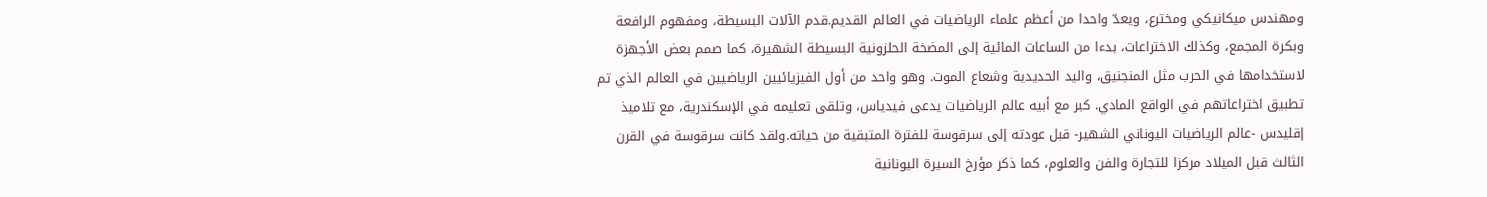ومهندس ميكانيكي ومخترع، ويعدّ واحدا من أعظم علماء الرياضيات في العالم القديم.قدم الآلات البسيطة، ومفهوم الرافعة وبكرة المجمع، وكذلك الاختراعات، بدءا من الساعات المائية إلى المضخة الحلزونية البسيطة الشهيرة، كما صمم بعض الأجهزة لاستخدامها في الحرب مثل المنجنيق، واليد الحديدية وشعاع الموت. وهو واحد من أول الفيزيائيين الرياضيين في العالم الذي تم تطبيق اختراعاتهم في الواقع المادي. كبر مع أبيه عالم الرياضيات يدعى فيدياس، وتلقى تعليمه في الإسكندرية، مع تلاميذ إقليدس -عالم الرياضيات اليوناني الشهير- قبل عودته إلى سرقوسة للفترة المتبقية من حياته.ولقد كانت سرقوسة في القرن الثالث قبل الميلاد مركزا للتجارة والفن والعلوم، كما ذكر مؤرخ السيرة اليونانية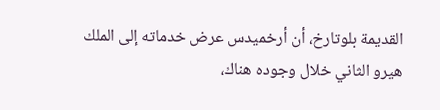القديمة بلوتارخ، أن أرخميدس عرض خدماته إلى الملك هيرو الثاني خلال وجوده هناك،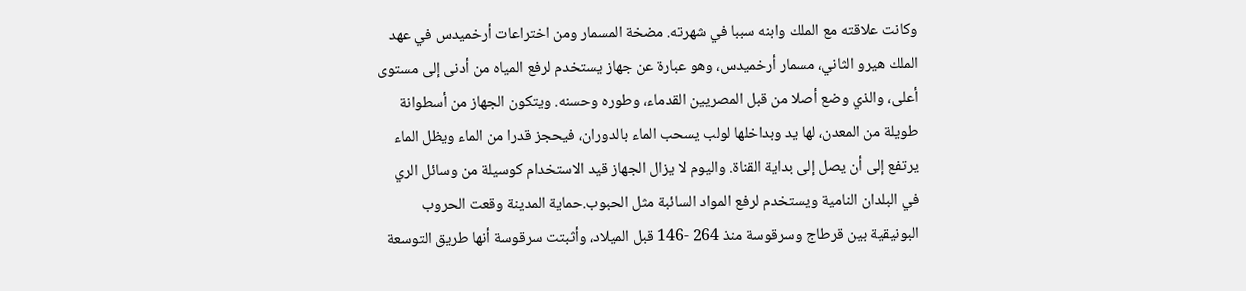وكانت علاقته مع الملك وابنه سببا في شهرته. مضخة المسمار ومن اختراعات أرخميدس في عهد الملك هيرو الثاني، مسمار أرخميدس، وهو عبارة عن جهاز يستخدم لرفع المياه من أدنى إلى مستوى أعلى، والذي وضع أصلا من قبل المصريين القدماء، وطوره وحسنه. ويتكون الجهاز من أسطوانة طويلة من المعدن، لها يد وبداخلها لولب يسحب الماء بالدوران، فيحجز قدرا من الماء ويظل الماء يرتفع إلى أن يصل إلى بداية القناة. واليوم لا يزال الجهاز قيد الاستخدام كوسيلة من وسائل الري في البلدان النامية ويستخدم لرفع المواد السائبة مثل الحبوب.حماية المدينة وقعت الحروب البونيقية بين قرطاج وسرقوسة منذ 264 -146 قبل الميلاد، وأثبتت سرقوسة أنها طريق التوسعة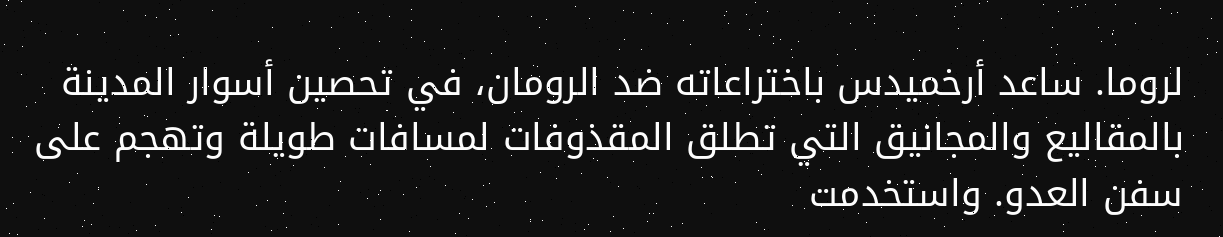لروما. ساعد أرخميدس باختراعاته ضد الرومان، في تحصين أسوار المدينة بالمقاليع والمجانيق التي تطلق المقذوفات لمسافات طويلة وتهجم على سفن العدو. واستخدمت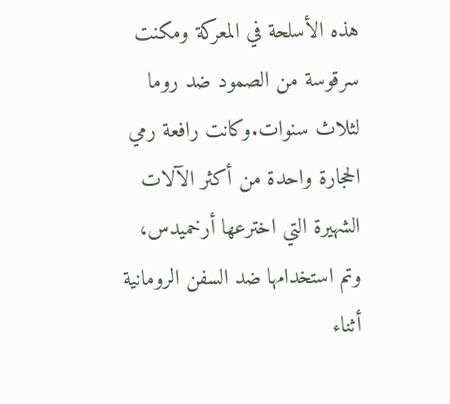هذه الأسلحة في المعركة ومكنت سرقوسة من الصمود ضد روما لثلاث سنوات.وكانت رافعة رمي الحجارة واحدة من أكثر الآلات الشهيرة التي اخترعها أرخميدس، وتم استخدامها ضد السفن الرومانية أثناء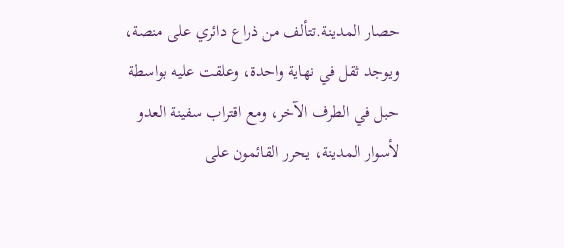حصار المدينة.تتألف من ذراع دائري على منصة، ويوجد ثقل في نهاية واحدة، وعلقت عليه بواسطة حبل في الطرف الآخر، ومع اقتراب سفينة العدو لأسوار المدينة، يحرر القائمون على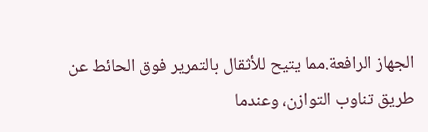الجهاز الرافعة.مما يتيح للأثقال بالتمرير فوق الحائط عن طريق تناوب التوازن، وعندما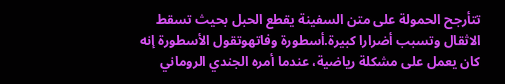تتأرجح الحمولة على متن السفينة يقطع الحبل بحيث تسقط الاثقال وتسبب أضرارا كبيرة.أسطورة وفاتهوتقول الأسطورة إنه كان يعمل على مشكلة رياضية، عندما أمره الجندي الروماني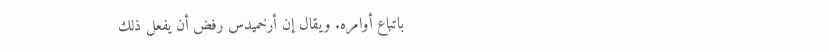باتباع أوامره. ويقال إن أرخميدس رفض أن يفعل ذلك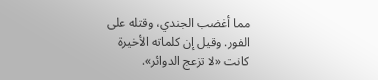مما أغضب الجندي، وقتله على الفور. وقيل إن كلماته الأخيرة كانت «لا تزعج الدوائر».